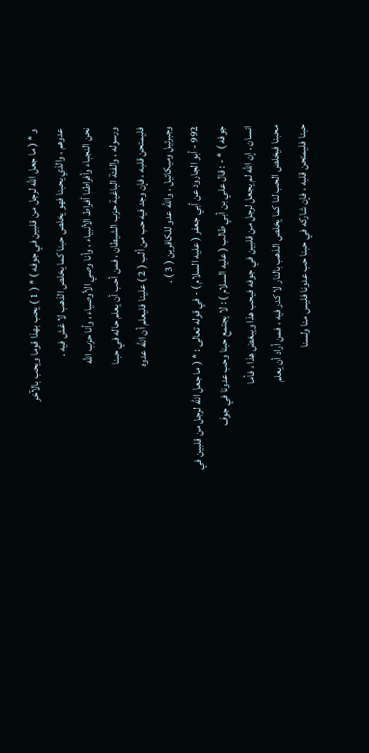و * ( ما جعل الله لرجل من قلبين في جوفه ) * ( 1 ) يحب بهذا قوما ويحب بالآخر
عدوهم ، والذي يحبنا فهو يخلص حبنا كما يخلص الذهب لا غش فيه .
نحن النجباء وأفراطنا أفراط الأنبياء ، وأنا وصي الأوصياء ، وأنا حزب الله
ورسوله ، والفئة الباغية حزب الشيطان ، فمن أحب أن يعلم حاله في حبنا
فليمتحن قلبه ، فإن وجد فيه حب من ألب ( 2 ) علينا فليعلم أن الله عدوه
وجبرئيل وميكائيل ، والله عدو للكافرين ( 3 ) .
992 - أبو الجارود عن أبي جعفر ( عليه السلام ) - في قوله تعالى : * ( ما جعل الله لرجل من قلبين في
جوفه ) * - : قال علي بن أبي طالب ( عليه السلام ) : لا يجتمع حبنا وحب عدونا في جوف
انسان . إن الله لم يجعل لرجل من قلبين في جوفه فيحب هذا ويبغض هذا ، فأما
محبنا فيخلص الحب لنا كما يخلص الذهب بالنار لا كدر فيه ، فمن أراد أن يعلم
حبنا فليمتحن قلبه ، فإن شاركه في حبنا حب عدونا فليس منا ولسنا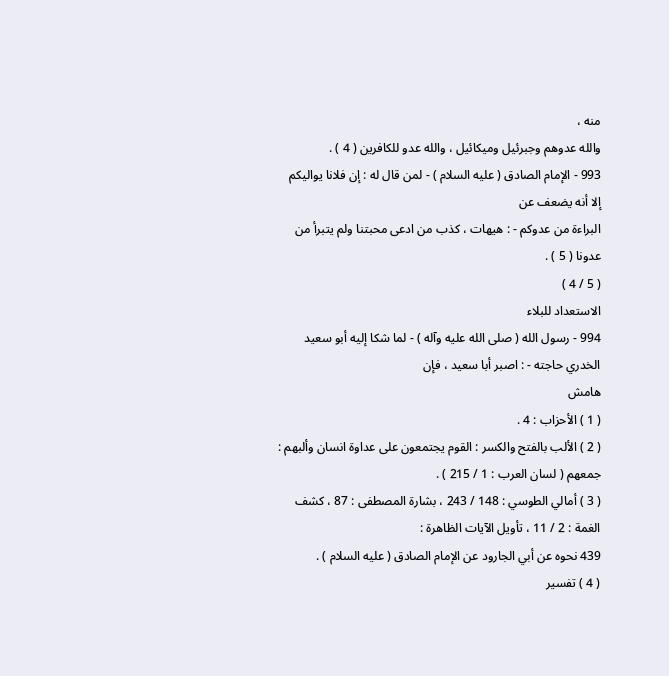منه ،
والله عدوهم وجبرئيل وميكائيل ، والله عدو للكافرين ( 4 ) .
993 - الإمام الصادق ( عليه السلام ) - لمن قال له : إن فلانا يواليكم إلا أنه يضعف عن
البراءة من عدوكم - : هيهات ، كذب من ادعى محبتنا ولم يتبرأ من عدونا ( 5 ) .
( 5 / 4 )
الاستعداد للبلاء
994 - رسول الله ( صلى الله عليه وآله ) - لما شكا إليه أبو سعيد الخدري حاجته - : اصبر أبا سعيد ، فإن
هامش
( 1 ) الأحزاب : 4 .
( 2 ) الألب بالفتح والكسر : القوم يجتمعون على عداوة انسان وألبهم : جمعهم ( لسان العرب : 1 / 215 ) .
( 3 ) أمالي الطوسي : 148 / 243 ، بشارة المصطفى : 87 ، كشف الغمة : 2 / 11 ، تأويل الآيات الظاهرة :
439 نحوه عن أبي الجارود عن الإمام الصادق ( عليه السلام ) .
( 4 ) تفسير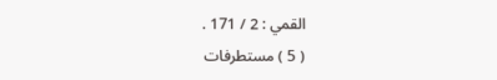القمي : 2 / 171 .
( 5 ) مستطرفات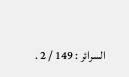السرائر : 149 / 2 .